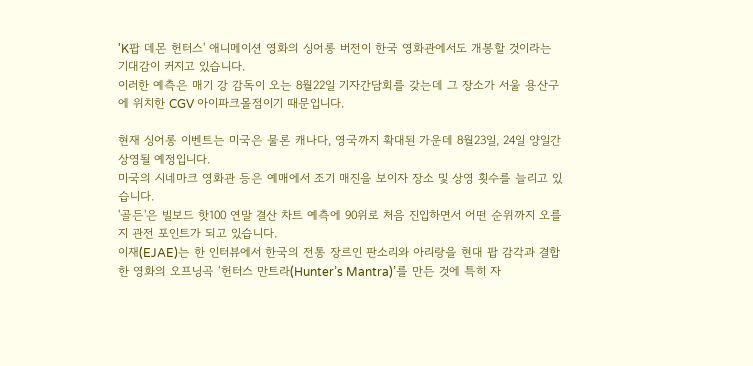'K팝 데몬 헌터스' 애니메이션 영화의 싱어롱 버전이 한국 영화관에서도 개봉할 것이라는 기대감이 커지고 있습니다.
이러한 예측은 매기 강 감독이 오는 8월22일 기자간담회를 갖는데 그 장소가 서울 용산구에 위치한 CGV 아이파크몰점이기 때문입니다.

현재 싱어롱 이벤트는 미국은 물론 캐나다, 영국까지 확대된 가운데 8월23일, 24일 양일간 상영될 예정입니다.
미국의 시네마크 영화관 등은 예매에서 조기 매진을 보이자 장소 및 상영 횟수를 늘리고 있습니다.
'골든'은 빌보드 핫100 연말 결산 차트 예측에 90위로 처음 진입하면서 어떤 순위까지 오를 지 관전 포인트가 되고 있습니다.
이재(EJAE)는 한 인터뷰에서 한국의 전통 장르인 판소리와 아리랑을 현대 팝 감각과 결합한 영화의 오프닝곡 ‘헌터스 만트라(Hunter’s Mantra)’를 만든 것에 특히 자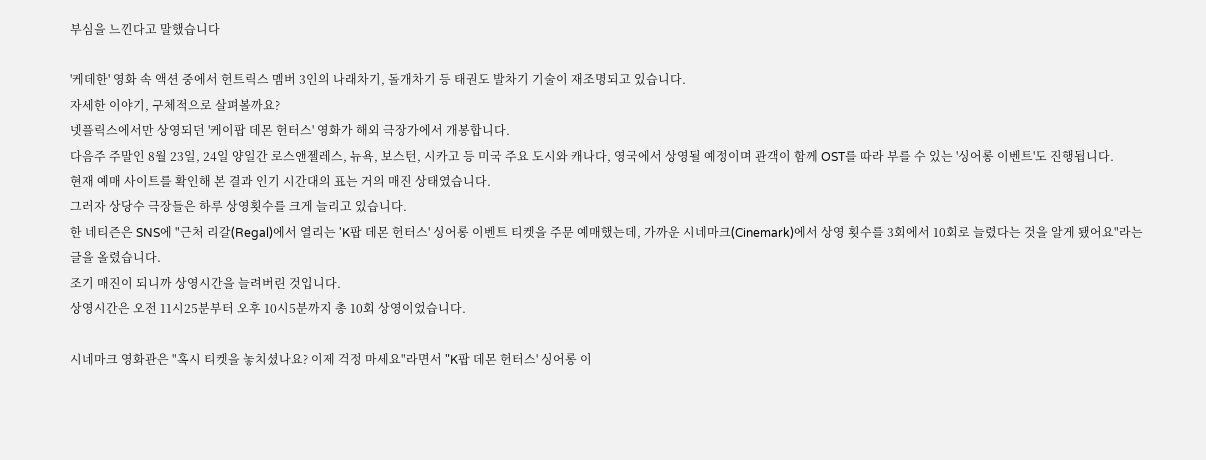부심을 느낀다고 말했습니다

'케데한' 영화 속 액션 중에서 헌트릭스 멤버 3인의 나래차기, 돌개차기 등 태권도 발차기 기술이 재조명되고 있습니다.
자세한 이야기, 구체적으로 살펴볼까요?
넷플릭스에서만 상영되던 '케이팝 데몬 헌터스' 영화가 해외 극장가에서 개봉합니다.
다음주 주말인 8월 23일, 24일 양일간 로스앤젤레스, 뉴욕, 보스턴, 시카고 등 미국 주요 도시와 캐나다, 영국에서 상영될 예정이며 관객이 함께 OST를 따라 부를 수 있는 '싱어롱 이벤트'도 진행됩니다.
현재 예매 사이트를 확인해 본 결과 인기 시간대의 표는 거의 매진 상태였습니다.
그러자 상당수 극장들은 하루 상영횟수를 크게 늘리고 있습니다.
한 네티즌은 SNS에 "근처 리갈(Regal)에서 열리는 'K팝 데몬 헌터스' 싱어롱 이벤트 티켓을 주문 예매했는데, 가까운 시네마크(Cinemark)에서 상영 횟수를 3회에서 10회로 늘렸다는 것을 알게 됐어요"라는 글을 올렸습니다.
조기 매진이 되니까 상영시간을 늘려버린 것입니다.
상영시간은 오전 11시25분부터 오후 10시5분까지 총 10회 상영이었습니다.

시네마크 영화관은 "혹시 티켓을 놓치셨나요? 이제 걱정 마세요"라면서 "K팝 데몬 헌터스' 싱어롱 이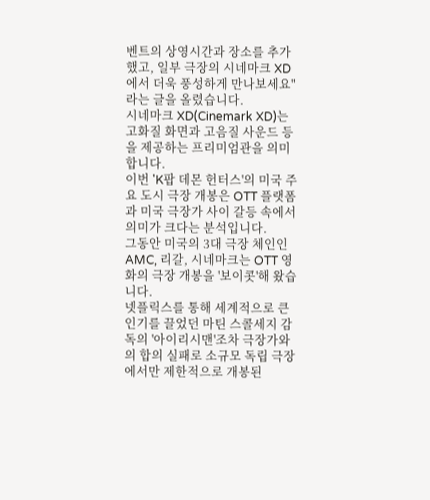벤트의 상영시간과 장소를 추가했고, 일부 극장의 시네마크 XD에서 더욱 풍성하게 만나보세요"라는 글을 올렸습니다.
시네마크 XD(Cinemark XD)는 고화질 화면과 고음질 사운드 등을 제공하는 프리미엄관을 의미합니다.
이번 'K팝 데몬 헌터스'의 미국 주요 도시 극장 개봉은 OTT 플랫폼과 미국 극장가 사이 갈등 속에서 의미가 크다는 분석입니다.
그동안 미국의 3대 극장 체인인 AMC, 리갈, 시네마크는 OTT 영화의 극장 개봉을 '보이콧'해 왔습니다.
넷플릭스를 통해 세계적으로 큰 인기를 끌었던 마틴 스콜세지 감독의 '아이리시맨'조차 극장가와의 합의 실패로 소규모 독립 극장에서만 제한적으로 개봉된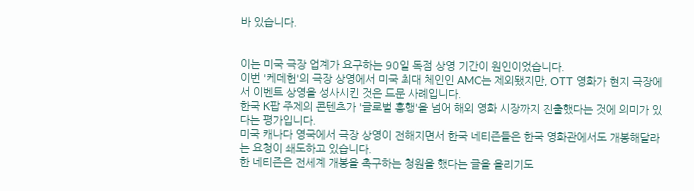바 있습니다.


이는 미국 극장 업계가 요구하는 90일 독점 상영 기간이 원인이었습니다.
이번 '케데헌'의 극장 상영에서 미국 최대 체인인 AMC는 제외됐지만, OTT 영화가 현지 극장에서 이벤트 상영을 성사시킨 것은 드문 사례입니다.
한국 K팝 주제의 콘텐츠가 '글로벌 흥행'을 넘어 해외 영화 시장까지 진출했다는 것에 의미가 있다는 평가입니다.
미국 캐나다 영국에서 극장 상영이 전해지면서 한국 네티즌들은 한국 영화관에서도 개봉해달라는 요청이 쇄도하고 있습니다.
한 네티즌은 전세계 개봉을 촉구하는 청원을 했다는 글을 올리기도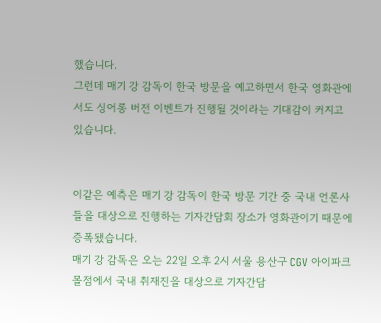했습니다.
그런데 매기 강 감독이 한국 방문을 예고하면서 한국 영화관에서도 싱어롱 버전 이벤트가 진행될 것이라는 기대감이 커지고 있습니다.


이같은 예측은 매기 강 감독이 한국 방문 기간 중 국내 언론사들을 대상으로 진행하는 기자간담회 장소가 영화관이기 때문에 증폭됐습니다.
매기 강 감독은 오는 22일 오후 2시 서울 용산구 CGV 아이파크몰점에서 국내 취재진을 대상으로 기자간담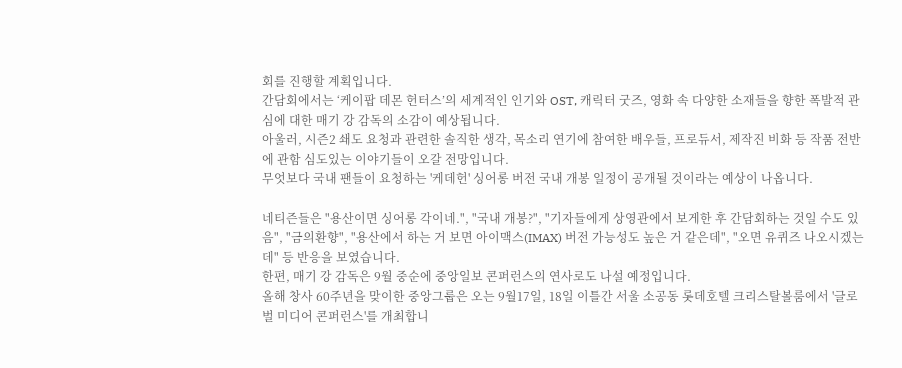회를 진행할 계획입니다.
간담회에서는 ‘케이팝 데몬 헌터스’의 세계적인 인기와 OST, 캐릭터 굿즈, 영화 속 다양한 소재들을 향한 폭발적 관심에 대한 매기 강 감독의 소감이 예상됩니다.
아울러, 시즌2 쇄도 요청과 관련한 솔직한 생각, 목소리 연기에 참여한 배우들, 프로듀서, 제작진 비화 등 작품 전반에 관함 심도있는 이야기들이 오갈 전망입니다.
무엇보다 국내 팬들이 요청하는 '케데헌' 싱어롱 버전 국내 개봉 일정이 공개될 것이라는 예상이 나옵니다.

네티즌들은 "용산이면 싱어롱 각이네.", "국내 개봉?", "기자들에게 상영관에서 보게한 후 간담회하는 것일 수도 있음", "금의환향", "용산에서 하는 거 보면 아이맥스(IMAX) 버전 가능성도 높은 거 같은데", "오면 유퀴즈 나오시겠는데" 등 반응을 보였습니다.
한편, 매기 강 감독은 9월 중순에 중앙일보 콘퍼런스의 연사로도 나설 예정입니다.
올해 창사 60주년을 맞이한 중앙그룹은 오는 9월17일, 18일 이틀간 서울 소공동 롯데호텔 크리스탈볼룸에서 '글로벌 미디어 콘퍼런스'를 개최합니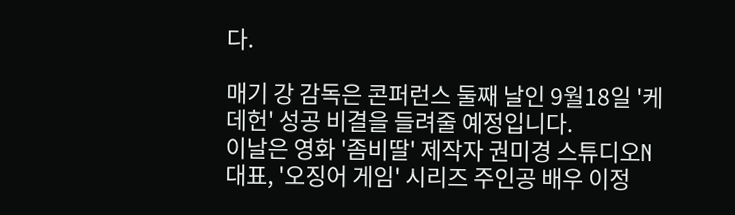다.

매기 강 감독은 콘퍼런스 둘째 날인 9월18일 '케데헌' 성공 비결을 들려줄 예정입니다.
이날은 영화 '좀비딸' 제작자 권미경 스튜디오N 대표, '오징어 게임' 시리즈 주인공 배우 이정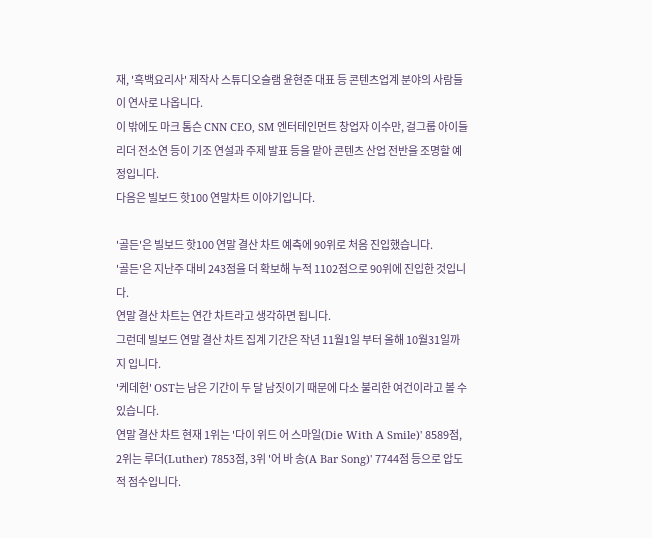재, '흑백요리사' 제작사 스튜디오슬램 윤현준 대표 등 콘텐츠업계 분야의 사람들이 연사로 나옵니다.
이 밖에도 마크 톰슨 CNN CEO, SM 엔터테인먼트 창업자 이수만, 걸그룹 아이들 리더 전소연 등이 기조 연설과 주제 발표 등을 맡아 콘텐츠 산업 전반을 조명할 예정입니다.
다음은 빌보드 핫100 연말차트 이야기입니다.

'골든'은 빌보드 핫100 연말 결산 차트 예측에 90위로 처음 진입했습니다.
'골든'은 지난주 대비 243점을 더 확보해 누적 1102점으로 90위에 진입한 것입니다.
연말 결산 차트는 연간 차트라고 생각하면 됩니다.
그런데 빌보드 연말 결산 차트 집계 기간은 작년 11월1일 부터 올해 10월31일까지 입니다.
'케데헌' OST는 남은 기간이 두 달 남짓이기 때문에 다소 불리한 여건이라고 볼 수 있습니다.
연말 결산 차트 현재 1위는 '다이 위드 어 스마일(Die With A Smile)' 8589점, 2위는 루더(Luther) 7853점, 3위 '어 바 송(A Bar Song)' 7744점 등으로 압도적 점수입니다.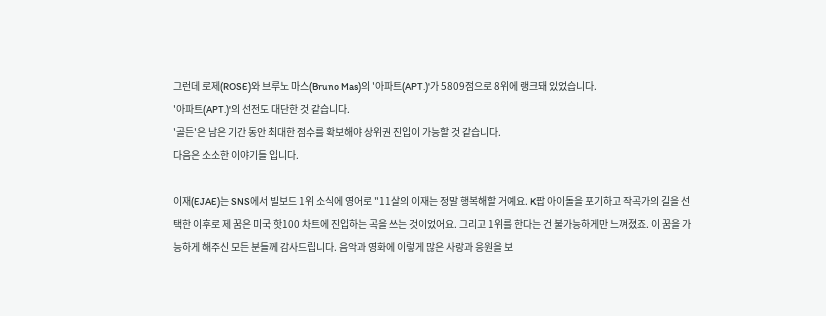그런데 로제(ROSE)와 브루노 마스(Bruno Mas)의 '아파트(APT.)'가 5809점으로 8위에 랭크돼 있었습니다.
'아파트(APT.)'의 선전도 대단한 것 같습니다.
'골든'은 남은 기간 동안 최대한 점수를 확보해야 상위권 진입이 가능할 것 같습니다.
다음은 소소한 이야기들 입니다.

이재(EJAE)는 SNS에서 빌보드 1위 소식에 영어로 "11살의 이재는 정말 행복해할 거예요. K팝 아이돌을 포기하고 작곡가의 길을 선택한 이후로 제 꿈은 미국 핫100 차트에 진입하는 곡을 쓰는 것이었어요. 그리고 1위를 한다는 건 불가능하게만 느껴졌죠. 이 꿈을 가능하게 해주신 모든 분들께 감사드립니다. 음악과 영화에 이렇게 많은 사랑과 응원을 보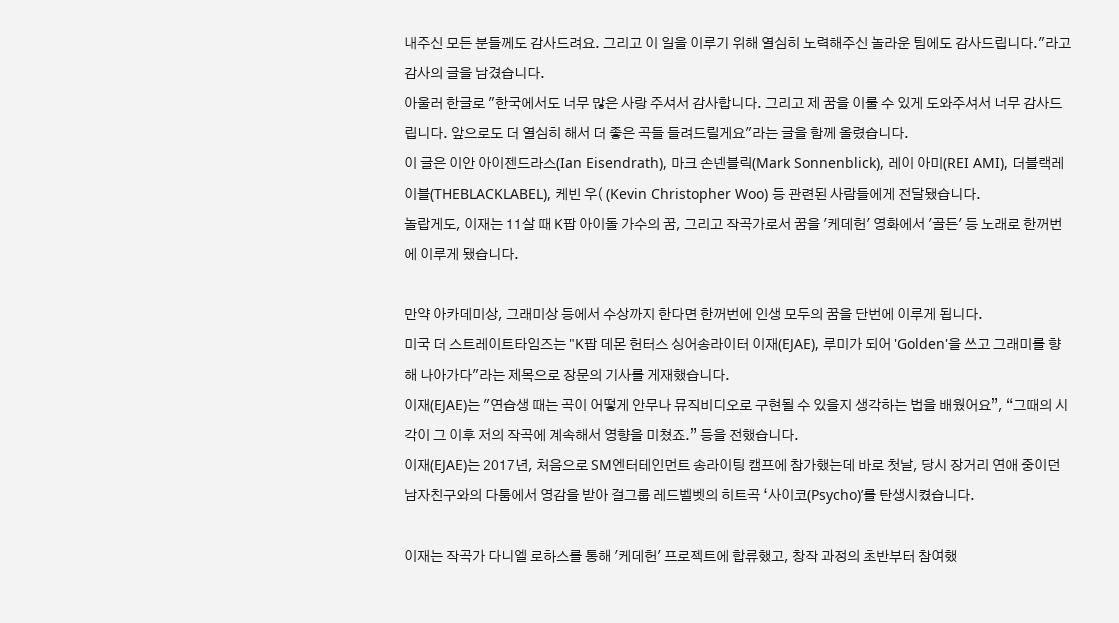내주신 모든 분들께도 감사드려요. 그리고 이 일을 이루기 위해 열심히 노력해주신 놀라운 팀에도 감사드립니다."라고 감사의 글을 남겼습니다.
아울러 한글로 "한국에서도 너무 많은 사랑 주셔서 감사합니다. 그리고 제 꿈을 이룰 수 있게 도와주셔서 너무 감사드립니다. 앞으로도 더 열심히 해서 더 좋은 곡들 들려드릴게요"라는 글을 함께 올렸습니다.
이 글은 이안 아이젠드라스(Ian Eisendrath), 마크 손넨블릭(Mark Sonnenblick), 레이 아미(REI AMI), 더블랙레이블(THEBLACKLABEL), 케빈 우( (Kevin Christopher Woo) 등 관련된 사람들에게 전달됐습니다.
놀랍게도, 이재는 11살 때 K팝 아이돌 가수의 꿈, 그리고 작곡가로서 꿈을 '케데헌' 영화에서 '골든' 등 노래로 한꺼번에 이루게 됐습니다.

만약 아카데미상, 그래미상 등에서 수상까지 한다면 한꺼번에 인생 모두의 꿈을 단번에 이루게 됩니다.
미국 더 스트레이트타임즈는 "K팝 데몬 헌터스 싱어송라이터 이재(EJAE), 루미가 되어 'Golden'을 쓰고 그래미를 향해 나아가다"라는 제목으로 장문의 기사를 게재했습니다.
이재(EJAE)는 "연습생 때는 곡이 어떻게 안무나 뮤직비디오로 구현될 수 있을지 생각하는 법을 배웠어요”, “그때의 시각이 그 이후 저의 작곡에 계속해서 영향을 미쳤죠.” 등을 전했습니다.
이재(EJAE)는 2017년, 처음으로 SM엔터테인먼트 송라이팅 캠프에 참가했는데 바로 첫날, 당시 장거리 연애 중이던 남자친구와의 다툼에서 영감을 받아 걸그룹 레드벨벳의 히트곡 ‘사이코(Psycho)’를 탄생시켰습니다.

이재는 작곡가 다니엘 로하스를 통해 '케데헌' 프로젝트에 합류했고, 창작 과정의 초반부터 참여했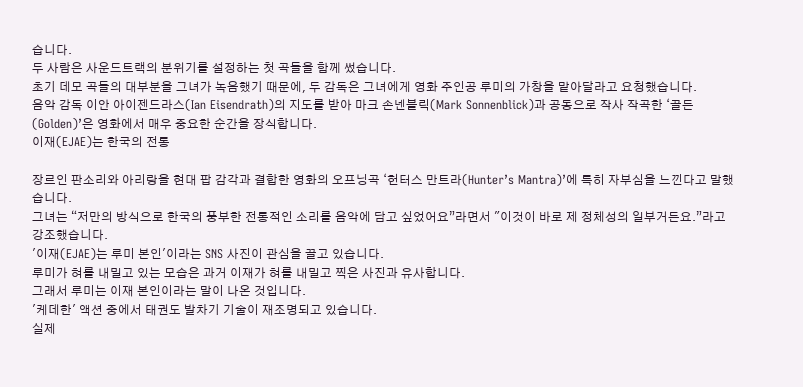습니다.
두 사람은 사운드트랙의 분위기를 설정하는 첫 곡들을 함께 썼습니다.
초기 데모 곡들의 대부분을 그녀가 녹음했기 때문에, 두 감독은 그녀에게 영화 주인공 루미의 가창을 맡아달라고 요청했습니다.
음악 감독 이안 아이젠드라스(Ian Eisendrath)의 지도를 받아 마크 손넨블릭(Mark Sonnenblick)과 공동으로 작사 작곡한 ‘골든(Golden)’은 영화에서 매우 중요한 순간을 장식합니다.
이재(EJAE)는 한국의 전통

장르인 판소리와 아리랑을 현대 팝 감각과 결합한 영화의 오프닝곡 ‘헌터스 만트라(Hunter’s Mantra)’에 특히 자부심을 느낀다고 말했습니다.
그녀는 “저만의 방식으로 한국의 풍부한 전통적인 소리를 음악에 담고 싶었어요”라면서 "이것이 바로 제 정체성의 일부거든요.”라고 강조했습니다.
'이재(EJAE)는 루미 본인'이라는 SNS 사진이 관심을 끌고 있습니다.
루미가 혀를 내밀고 있는 모습은 과거 이재가 혀를 내밀고 찍은 사진과 유사합니다.
그래서 루미는 이재 본인이라는 말이 나온 것입니다.
'케데한' 액션 중에서 태권도 발차기 기술이 재조명되고 있습니다.
실제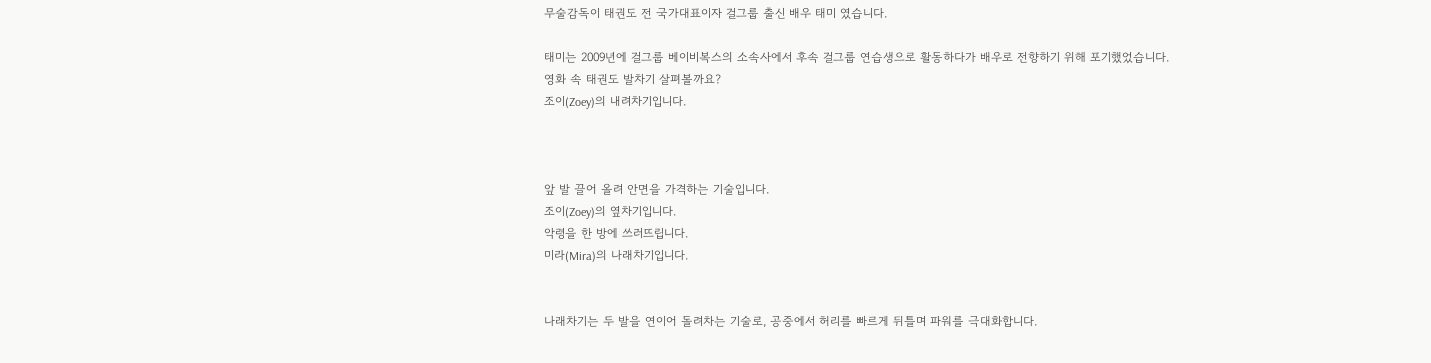무술감독이 태권도 전 국가대표이자 걸그룹 출신 배우 태미 였습니다.

태미는 2009년에 걸그룹 베이비복스의 소속사에서 후속 걸그룹 연습생으로 활동하다가 배우로 전향하기 위해 포기했었습니다.
영화 속 태권도 발차기 살펴볼까요?
조이(Zoey)의 내려차기입니다.



앞 발 끌어 올려 안면을 가격하는 기술입니다.
조이(Zoey)의 옆차기입니다.
악령을 한 방에 쓰러뜨립니다.
미라(Mira)의 나래차기입니다.


나래차기는 두 발을 연이어 돌려차는 기술로, 공중에서 허리를 빠르게 뒤틀며 파워를 극대화합니다.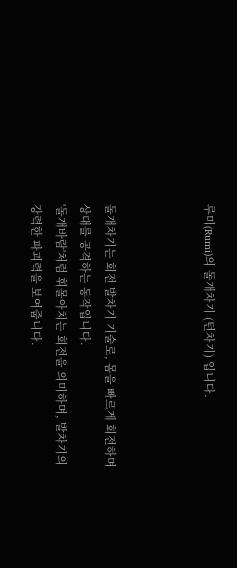루미(Rumi)의 돌개차기 (턴차기) 입니다.



돌개차기는 회전 발차기 기술로, 몸을 빠르게 회전하며 상대를 공격하는 동작입니다.
'돌개바람'처럼 휘몰아치는 회전을 의미하며, 발차기의 강력한 파괴력을 보여줍니다.